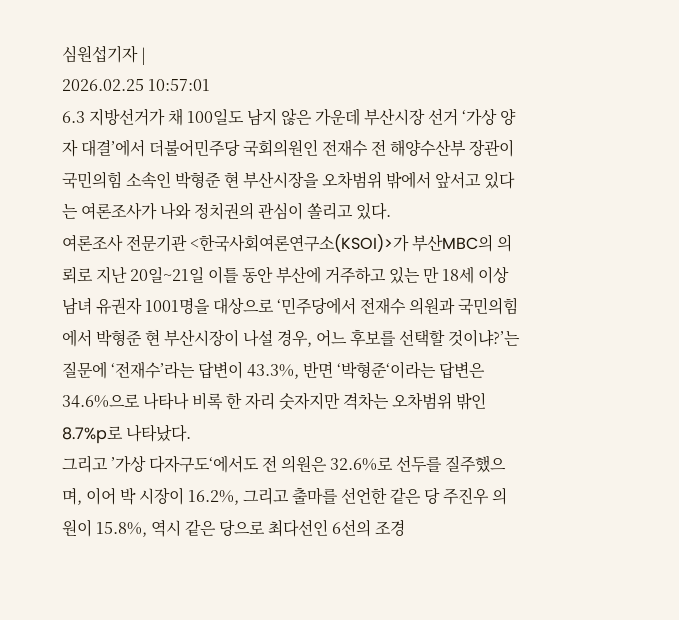심원섭기자 |
2026.02.25 10:57:01
6.3 지방선거가 채 100일도 남지 않은 가운데 부산시장 선거 ‘가상 양자 대결’에서 더불어민주당 국회의원인 전재수 전 해양수산부 장관이 국민의힘 소속인 박형준 현 부산시장을 오차범위 밖에서 앞서고 있다는 여론조사가 나와 정치권의 관심이 쏠리고 있다.
여론조사 전문기관 <한국사회여론연구소(KSOI)>가 부산MBC의 의뢰로 지난 20일~21일 이틀 동안 부산에 거주하고 있는 만 18세 이상 남녀 유권자 1001명을 대상으로 ‘민주당에서 전재수 의원과 국민의힘에서 박형준 현 부산시장이 나설 경우, 어느 후보를 선택할 것이냐?’는 질문에 ‘전재수’라는 답변이 43.3%, 반면 ‘박형준‘이라는 답변은 34.6%으로 나타나 비록 한 자리 숫자지만 격차는 오차범위 밖인 8.7%p로 나타났다.
그리고 ’가상 다자구도‘에서도 전 의원은 32.6%로 선두를 질주했으며, 이어 박 시장이 16.2%, 그리고 출마를 선언한 같은 당 주진우 의원이 15.8%, 역시 같은 당으로 최다선인 6선의 조경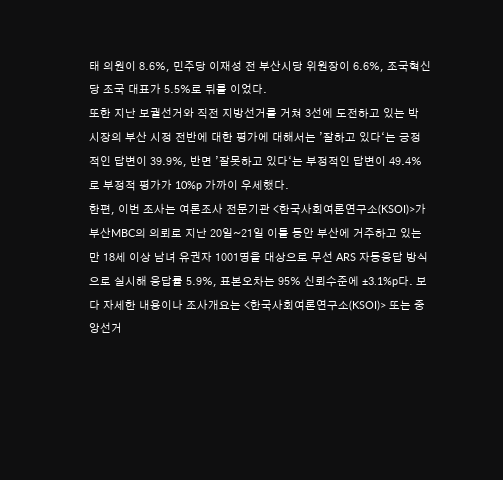태 의원이 8.6%, 민주당 이재성 전 부산시당 위원장이 6.6%, 조국혁신당 조국 대표가 5.5%로 뒤를 이었다.
또한 지난 보궐선거와 직전 지방선거를 거쳐 3선에 도전하고 있는 박 시장의 부산 시정 전반에 대한 평가에 대해서는 ’잘하고 있다‘는 긍정적인 답변이 39.9%, 반면 ’잘못하고 있다‘는 부정적인 답변이 49.4%로 부정적 평가가 10%p 가까이 우세했다.
한편, 이번 조사는 여론조사 전문기관 <한국사회여론연구소(KSOI)>가 부산MBC의 의뢰로 지난 20일~21일 이틀 동안 부산에 거주하고 있는 만 18세 이상 남녀 유권자 1001명을 대상으로 무선 ARS 자동응답 방식으로 실시해 응답률 5.9%, 표본오차는 95% 신뢰수준에 ±3.1%p다. 보다 자세한 내용이나 조사개요는 <한국사회여론연구소(KSOI)> 또는 중앙선거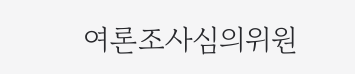여론조사심의위원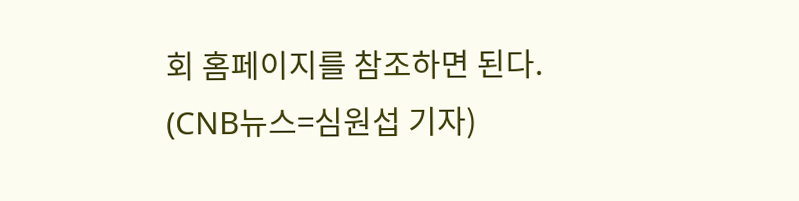회 홈페이지를 참조하면 된다.
(CNB뉴스=심원섭 기자)